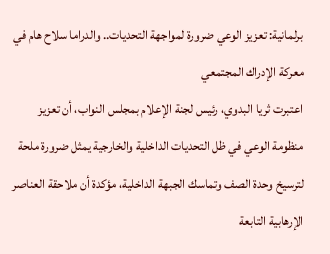برلمانية: تعزيز الوعي ضرورة لمواجهة التحديات.. والدراما سلاح هام في معركة الإدراك المجتمعي
اعتبرت ثريا البدوي، رئيس لجنة الإعلام بمجلس النواب، أن تعزيز منظومة الوعي في ظل التحديات الداخلية والخارجية يمثل ضرورة ملحة لترسيخ وحدة الصف وتماسك الجبهة الداخلية، مؤكدة أن ملاحقة العناصر الإرهابية التابعة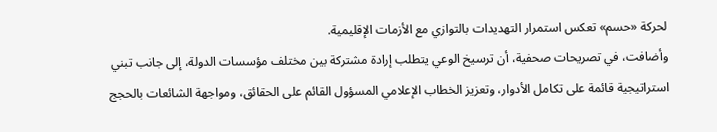لحركة «حسم» تعكس استمرار التهديدات بالتوازي مع الأزمات الإقليمية.
وأضافت، في تصريحات صحفية، أن ترسيخ الوعي يتطلب إرادة مشتركة بين مختلف مؤسسات الدولة، إلى جانب تبني استراتيجية قائمة على تكامل الأدوار، وتعزيز الخطاب الإعلامي المسؤول القائم على الحقائق، ومواجهة الشائعات بالحجج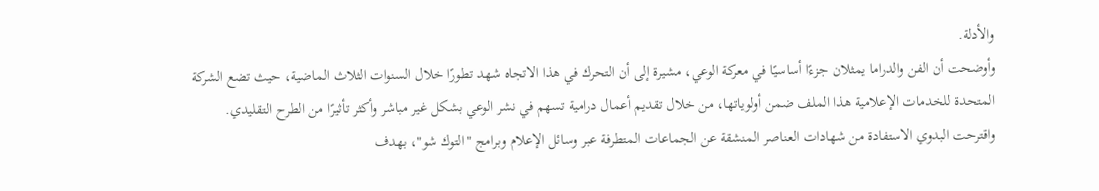والأدلة.
وأوضحت أن الفن والدراما يمثلان جزءًا أساسيًا في معركة الوعي، مشيرة إلى أن التحرك في هذا الاتجاه شهد تطورًا خلال السنوات الثلاث الماضية، حيث تضع الشركة المتحدة للخدمات الإعلامية هذا الملف ضمن أولوياتها، من خلال تقديم أعمال درامية تسهم في نشر الوعي بشكل غير مباشر وأكثر تأثيرًا من الطرح التقليدي.
واقترحت البدوي الاستفادة من شهادات العناصر المنشقة عن الجماعات المتطرفة عبر وسائل الإعلام وبرامج "التوك شو"، بهدف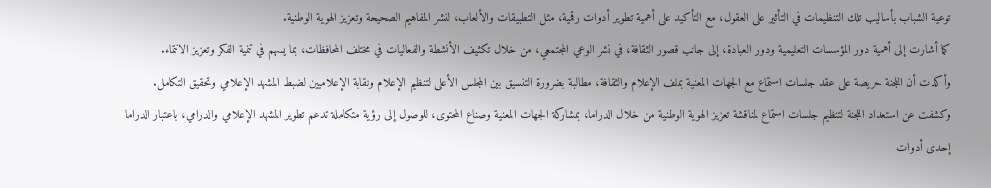توعية الشباب بأساليب تلك التنظيمات في التأثير على العقول، مع التأكيد على أهمية تطوير أدوات رقمية، مثل التطبيقات والألعاب، لنشر المفاهيم الصحيحة وتعزيز الهوية الوطنية.
كما أشارت إلى أهمية دور المؤسسات التعليمية ودور العبادة، إلى جانب قصور الثقافة، في نشر الوعي المجتمعي، من خلال تكثيف الأنشطة والفعاليات في مختلف المحافظات، بما يسهم في تنمية الفكر وتعزيز الانتماء.
وأكدت أن اللجنة حريصة على عقد جلسات استماع مع الجهات المعنية بملف الإعلام والثقافة، مطالبة بضرورة التنسيق بين المجلس الأعلى لتنظيم الإعلام ونقابة الإعلاميين لضبط المشهد الإعلامي وتحقيق التكامل.
وكشفت عن استعداد اللجنة لتنظيم جلسات استماع لمناقشة تعزيز الهوية الوطنية من خلال الدراما، بمشاركة الجهات المعنية وصناع المحتوى، للوصول إلى رؤية متكاملة تدعم تطوير المشهد الإعلامي والدرامي، باعتبار الدراما إحدى أدوات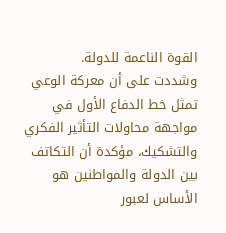القوة الناعمة للدولة.
وشددت على أن معركة الوعي تمثل خط الدفاع الأول في مواجهة محاولات التأثير الفكري والتشكيك، مؤكدة أن التكاتف بين الدولة والمواطنين هو الأساس لعبور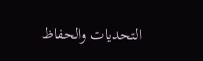التحديات والحفاظ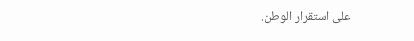على استقرار الوطن.